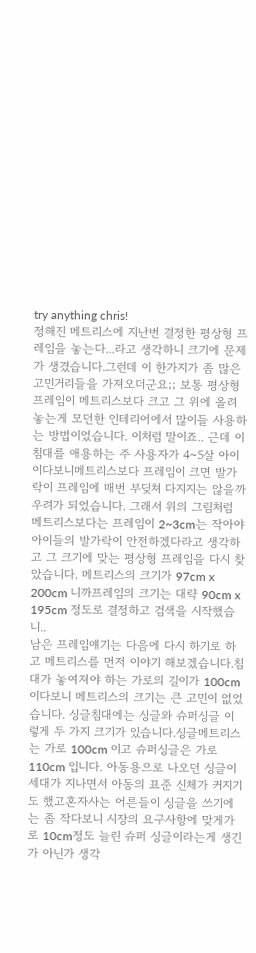try anything chris!
정해진 메트리스에 지난번 결정한 평상형 프레임을 놓는다...라고 생각하니 크기에 문제가 생겼습니다.그런데 이 한가지가 좀 많은 고민거리들을 가져오더군요;; 보통 평상형 프레임이 메트리스보다 크고 그 위에 올려놓는게 모던한 인테리어에서 많이들 사용하는 방법이었습니다. 이처럼 말이죠.. 근데 이 침대를 애용하는 주 사용자가 4~5살 아이이다보니메트리스보다 프레임이 크면 발가락이 프레임에 매번 부딪쳐 다지지는 않을까 우려가 되었습니다. 그래서 위의 그림처럼 메트리스보다는 프레임이 2~3cm는 작아야 아이들의 발가락이 안전하겠다라고 생각하고 그 크기에 맞는 평상형 프레임을 다시 찾았습니다. 메트리스의 크기가 97cm x 200cm 니까프레임의 크기는 대략 90cm x 195cm 정도로 결정하고 검색을 시작했습니..
남은 프레임얘기는 다음에 다시 하기로 하고 메트리스를 먼저 이야기 해보겠습니다.침대가 놓여져야 하는 가로의 길이가 100cm 이다보니 메트리스의 크기는 큰 고민이 없었습니다. 싱글침대에는 싱글와 슈퍼싱글 이렇게 두 가지 크기가 있습니다.싱글메트리스는 가로 100cm 이고 슈퍼싱글은 가로 110cm 입니다. 아동용으로 나오던 싱글이 세대가 지나면서 아동의 표준 신체가 커지기도 했고혼자사는 어른들이 싱글을 쓰기에는 좀 작다보니 시장의 요구사항에 맞게가로 10cm정도 늘린 슈퍼 싱글이라는게 생긴가 아닌가 생각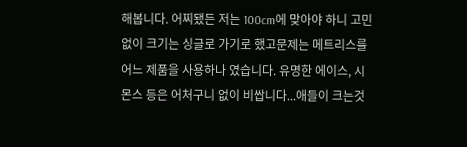해봅니다. 어찌됐든 저는 100cm에 맞아야 하니 고민없이 크기는 싱글로 가기로 했고문제는 메트리스를 어느 제품을 사용하나 였습니다. 유명한 에이스, 시몬스 등은 어처구니 없이 비쌉니다...애들이 크는것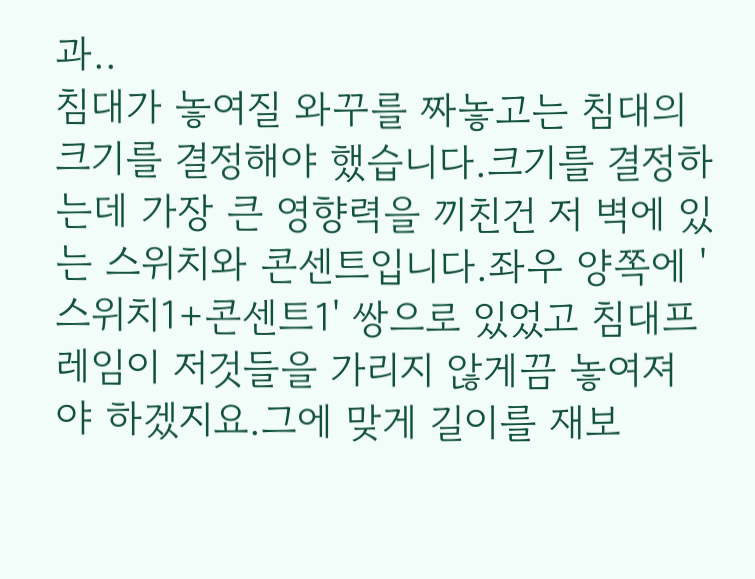과..
침대가 놓여질 와꾸를 짜놓고는 침대의 크기를 결정해야 했습니다.크기를 결정하는데 가장 큰 영향력을 끼친건 저 벽에 있는 스위치와 콘센트입니다.좌우 양쪽에 '스위치1+콘센트1' 쌍으로 있었고 침대프레임이 저것들을 가리지 않게끔 놓여져야 하겠지요.그에 맞게 길이를 재보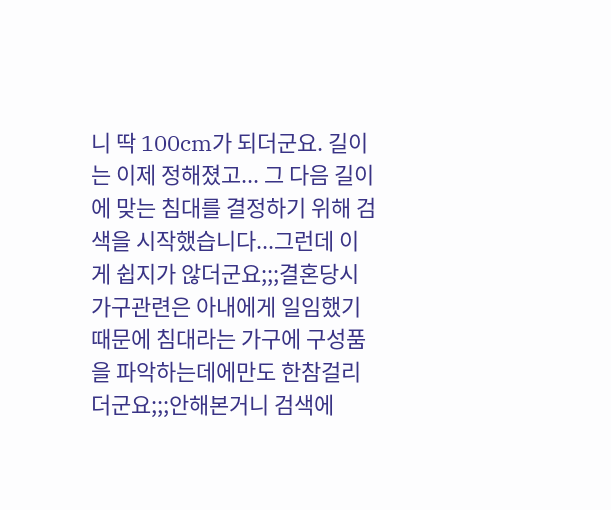니 딱 100cm가 되더군요. 길이는 이제 정해졌고... 그 다음 길이에 맞는 침대를 결정하기 위해 검색을 시작했습니다...그런데 이게 쉽지가 않더군요;;;결혼당시 가구관련은 아내에게 일임했기 때문에 침대라는 가구에 구성품을 파악하는데에만도 한참걸리더군요;;;안해본거니 검색에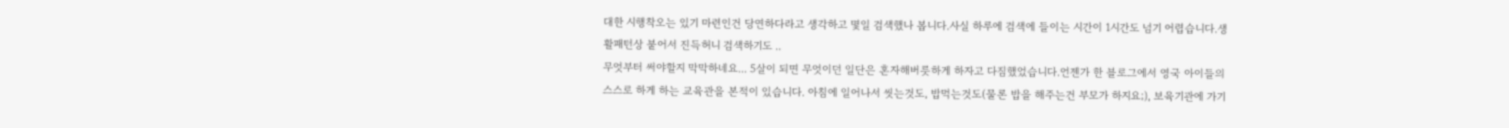대한 시행착오는 있기 마련인건 당연하다라고 생각하고 몇일 검색했나 봅니다.사실 하루에 검색에 들이는 시간이 1시간도 넘기 어렵습니다.생활패턴상 붙어서 진득허니 검색하기도 ..
무엇부터 써야할지 막막하네요... 5살이 되면 무엇이던 일단은 혼자해버릇하게 하자고 다짐했었습니다.언젠가 한 블로그에서 영국 아이들의 스스로 하게 하는 교육관을 본적이 있습니다. 아침에 일어나서 씻는것도, 밥먹는것도(물론 밥을 해주는건 부모가 하지요;), 보육기관에 가기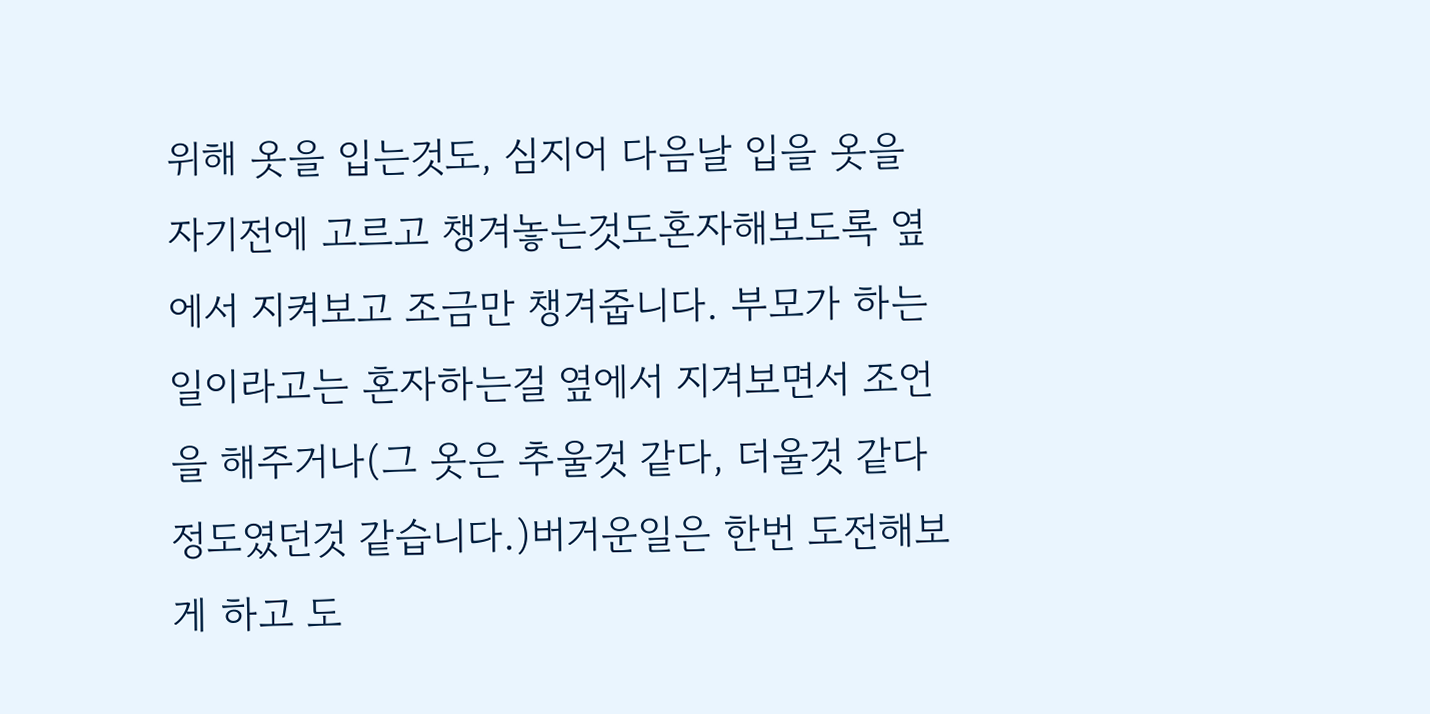위해 옷을 입는것도, 심지어 다음날 입을 옷을 자기전에 고르고 챙겨놓는것도혼자해보도록 옆에서 지켜보고 조금만 챙겨줍니다. 부모가 하는 일이라고는 혼자하는걸 옆에서 지겨보면서 조언을 해주거나(그 옷은 추울것 같다, 더울것 같다 정도였던것 같습니다.)버거운일은 한번 도전해보게 하고 도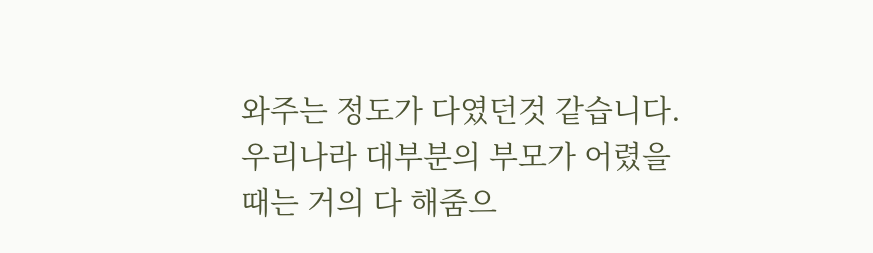와주는 정도가 다였던것 같습니다.우리나라 대부분의 부모가 어렸을때는 거의 다 해줌으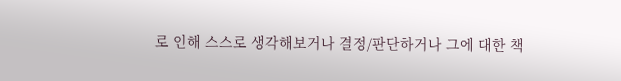로 인해 스스로 생각해보거나 결정/판단하거나 그에 대한 책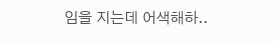임을 지는데 어색해하..